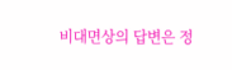비대면상의 답변은 정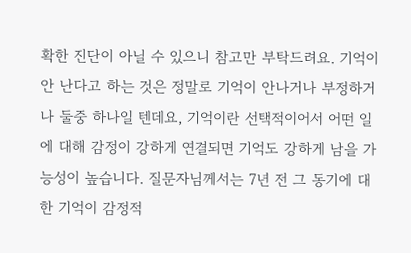확한 진단이 아닐 수 있으니 참고만 부탁드려요. 기억이 안 난다고 하는 것은 정말로 기억이 안나거나 부정하거나 둘중 하나일 텐데요, 기억이란 선택적이어서 어떤 일에 대해 감정이 강하게 연결되면 기억도 강하게 남을 가능성이 높습니다. 질문자님께서는 7년 전 그 동기에 대한 기억이 감정적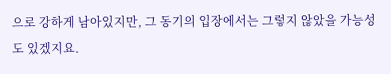으로 강하게 남아있지만, 그 동기의 입장에서는 그렇지 않았을 가능성도 있겠지요.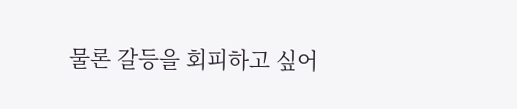물론 갈등을 회피하고 싶어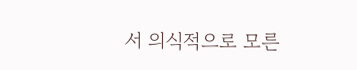서 의식적으로 모른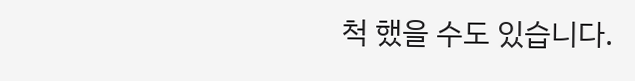척 했을 수도 있습니다.